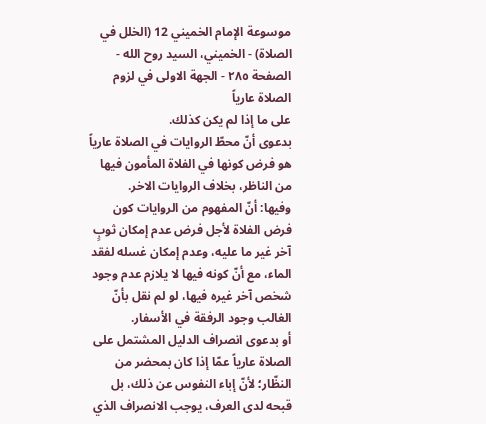موسوعة الإمام الخميني 12 (الخلل في الصلاة) - الخميني، السيد روح الله - الصفحة ٢٨٥ - الجهة الاولى في لزوم الصلاة عارياً
على ما إذا لم يكن كذلك.
بدعوى أنّ محطّ الروايات في الصلاة عارياً هو فرض كونها في الفلاة المأمون فيها من الناظر، بخلاف الروايات الاخر.
وفيها: أنّ المفهوم من الروايات كون فرض الفلاة لأجل فرض عدم إمكان ثوبٍ آخر غير ما عليه، وعدم إمكان غسله لفقد الماء، مع أنّ كونه فيها لا يلازم عدم وجود شخص آخر غيره فيها، لو لم نقل بأنّ الغالب وجود الرفقة في الأسفار.
أو بدعوى انصراف الدليل المشتمل على الصلاة عارياً عمّا إذا كان بمحضر من النظّار؛ لأنّ إباء النفوس عن ذلك، بل قبحه لدى العرف، يوجب الانصراف الذي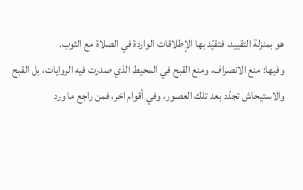هو بمنزلة التقييد، فتقيّد بها الإطلاقات الواردة في الصلاة مع الثوب.
وفيها: منع الانصراف، ومنع القبح في المحيط الذي صدرت فيه الروايات، بل القبح والاستيحاش تجدّد بعد تلك العصور، وفي أقوام اخر، فمن راجع ما ورد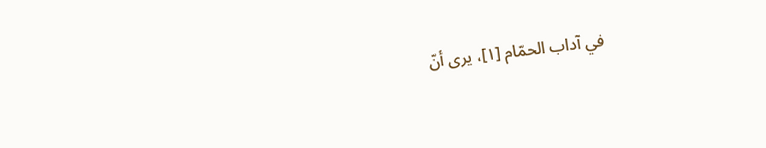في آداب الحمّام [١]، يرى أنّ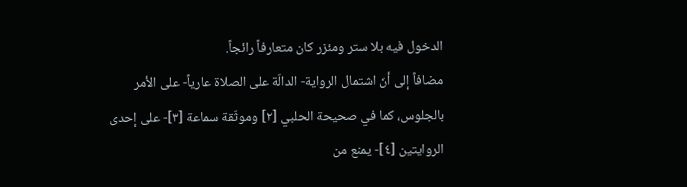الدخول فيه بلا ستر ومئزر كان متعارفاً رائجاً.
مضافاً إلى أنّ اشتمال الرواية- الدالّة على الصلاة عارياً- على الأمر بالجلوس، كما في صحيحة الحلبي [٢] وموثّقة سماعة [٣]- على إحدى الروايتين [٤]- يمنع من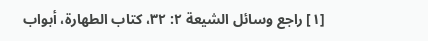[١] راجع وسائل الشيعة ٢: ٣٢، كتاب الطهارة، أبواب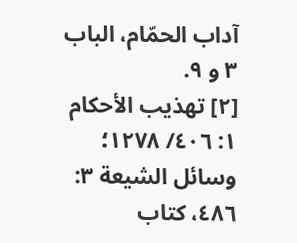آداب الحمّام، الباب ٣ و ٩.
[٢] تهذيب الأحكام ١: ٤٠٦/ ١٢٧٨؛ وسائل الشيعة ٣: ٤٨٦، كتاب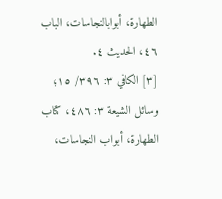الطهارة، أبوابالنجاسات، الباب ٤٦، الحديث ٤.
[٣] الكافي ٣: ٣٩٦/ ١٥؛ وسائل الشيعة ٣: ٤٨٦، كتاب الطهارة، أبواب النجاسات،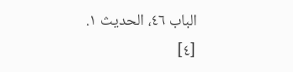الباب ٤٦، الحديث ١.
[٤]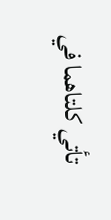تأتي كلتاهما في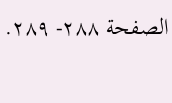الصفحة ٢٨٨- ٢٨٩.